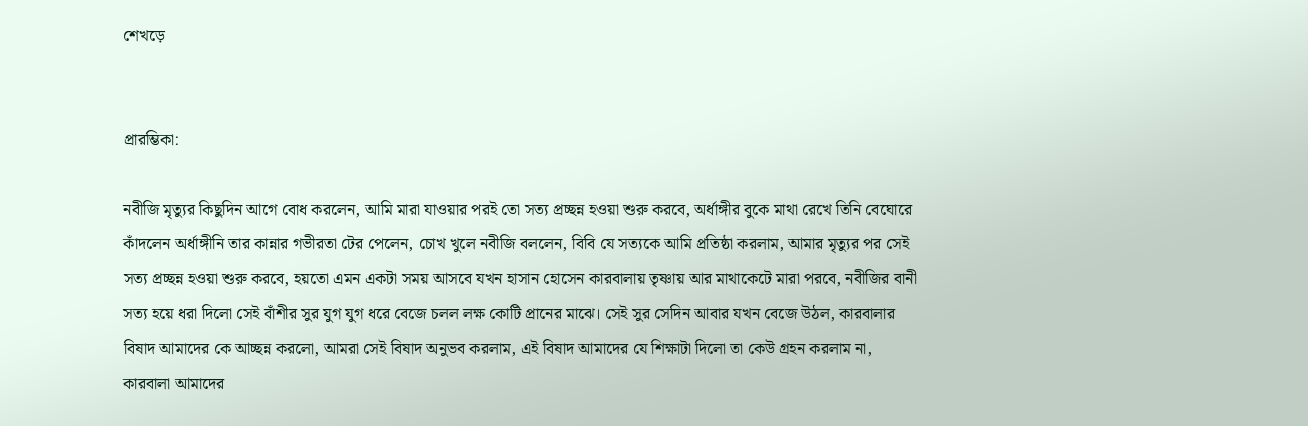শেখড়ে


প্রারম্ভিকা:

নবীজি মৃত্যুর কিছুদিন আগে বোধ করলেন, আমি মারা যাওয়ার পরই তো সত্য প্রচ্ছন্ন হওয়া শুরু করবে, অর্ধাঙ্গীর বুকে মাথা রেখে তিনি বেঘোরে কাঁদলেন অর্ধাঙ্গীনি তার কান্নার গভীরতা টের পেলেন, চোখ খুলে নবীজি বললেন, বিবি যে সত্যকে আমি প্রতিষ্ঠা করলাম, আমার মৃত্যুর পর সেই সত্য প্রচ্ছন্ন হওয়া শুরু করবে, হয়তো এমন একটা সময় আসবে যখন হাসান হোসেন কারবালায় তৃষ্ণায় আর মাথাকেটে মারা পরবে, নবীজির বানী সত্য হয়ে ধরা দিলো সেই বাঁশীর সুর যুগ যুগ ধরে বেজে চলল লক্ষ কোটি প্রানের মাঝে। সেই সুর সেদিন আবার যখন বেজে উঠল, কারবালার বিষাদ আমাদের কে আচ্ছন্ন করলো, আমরা সেই বিষাদ অনুভব করলাম, এই বিষাদ আমাদের যে শিক্ষাটা দিলো তা কেউ গ্রহন করলাম না, কারবালা আমাদের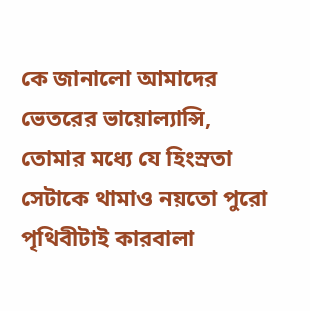কে জানালো আমাদের ভেতরের ভায়োল্যান্সি, তোমার মধ্যে যে হিংস্রতা সেটাকে থামাও নয়তো পুরো পৃথিবীটাই কারবালা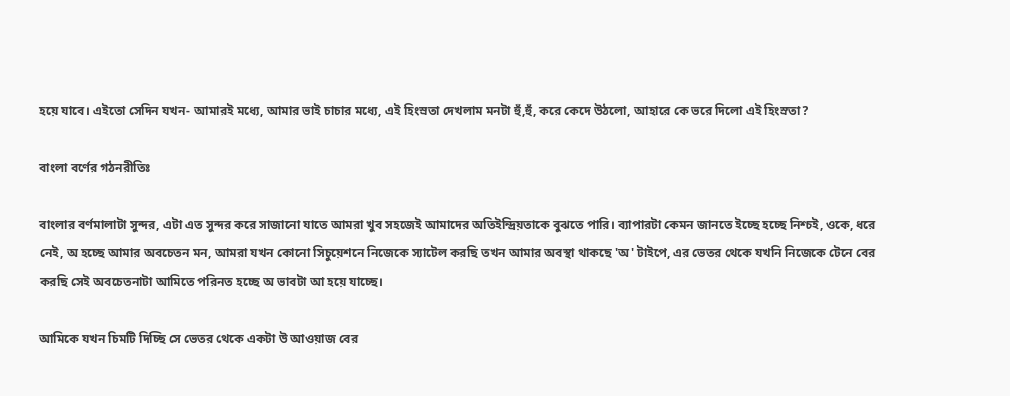হয়ে যাবে। এইতো সেদিন যখন- আমারই মধ্যে, আমার ভাই চাচার মধ্যে, এই হিংস্রতা দেখলাম মনটা হুঁ,হুঁ, করে কেদে উঠলো, আহারে কে ভরে দিলো এই হিংস্রতা?

বাংলা বর্ণের গঠনরীতিঃ

বাংলার বর্ণমালাটা সুন্দর, এটা এত সুন্দর করে সাজানো যাতে আমরা খুব সহজেই আমাদের অতিইন্দ্রিয়তাকে বুঝতে পারি। ব্যাপারটা কেমন জানতে ইচ্ছে হচ্ছে নিশ্চই, ওকে, ধরে নেই, অ হচ্ছে আমার অবচেতন মন, আমরা যখন কোনো সিচুয়েশনে নিজেকে স্যাটেল করছি তখন আমার অবস্থা থাকছে 'অ' টাইপে, এর ভেতর থেকে যখনি নিজেকে টেনে বের করছি সেই অবচেতনাটা আমিতে পরিনত হচ্ছে অ ভাবটা আ হয়ে যাচ্ছে।

আমিকে যখন চিমটি দিচ্ছি সে ভেতর থেকে একটা উ আওয়াজ বের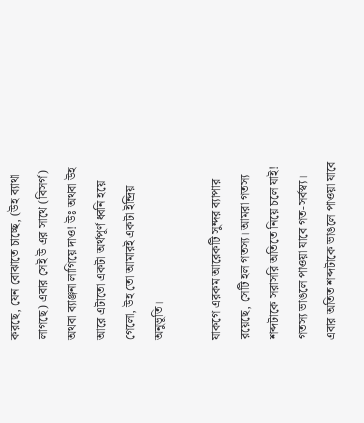করছে, যেন বোঝাতে চাচ্ছে, (উহ ব্যাথা লাগছে) এবার সেই উ এর সাথে (বিসর্গ) অথবা ব্যাঞ্জনা লাগিয়ে দাও! উঃ অথবা উহ আরে এটাতো একটা অর্থপূর্ণ ধ্বনি হয়ে গেলো, উহ তো আমারই একটা ইন্দ্রিয় অনুভূতি।

যাকগে এরকম আরেকটি সুন্দর ব্যাপার রয়েছে, সেটি হল গতস্য। আমরা গতস্য শব্দটাকে সরাসরি অতিতে নিয়ে চলে যাই! গতস্য ভাঙলে পাওয়া যাবে গত-সর্বস্ব্য। এবার অতিত শব্দটাকে ভাঙলে পাওয়া যাবে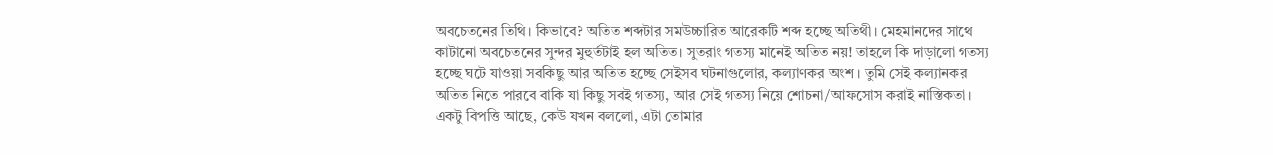অবচেতনের তিথি। কিভাবে? অতিত শব্দটার সমউচ্চারিত আরেকটি শব্দ হচ্ছে অতিথী। মেহমানদের সাথে কাটানো অবচেতনের সুন্দর মুহুর্তটাই হল অতিত। সুতরাং গতস্য মানেই অতিত নয়! তাহলে কি দাড়ালো গতস্য হচ্ছে ঘটে যাওয়া সবকিছু আর অতিত হচ্ছে সেইসব ঘটনাগুলোর, কল্যাণকর অংশ । তুমি সেই কল্যানকর অতিত নিতে পারবে বাকি যা কিছু সবই গতস্য, আর সেই গতস্য নিয়ে শোচনা/আফসোস করাই নাস্তিকতা। একটু বিপত্তি আছে, কেউ যখন বললো, এটা তোমার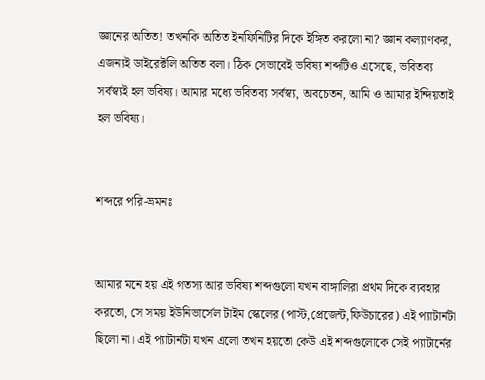জ্ঞানের অতিত! তখনকি অতিত ইনফিনিটির দিকে ইঙ্গিত করলো না? জ্ঞান কল্যাণকর, এজন্যই ডাইরেক্টলি অতিত বলা। ঠিক সেভাবেই ভবিষ্য শব্দটিও এসেছে, ভবিতব্য সর্বস্ব্যই হল ভবিষ্য। আমার মধ্যে ভবিতব্য সর্বস্ব্য, অবচেতন, আমি ও আমার ইন্দিয়তাই হল ভবিষ্য।


শব্দরে পরি-ভ্রমনঃ


আমার মনে হয় এই গতস্য আর ভবিষ্য শব্দগুলো যখন বাঙ্গালিরা প্রথম দিকে ব্যবহার করতো, সে সময় ইউনিভার্সেল টাইম স্কেলের (পাস্ট,প্রেজেন্ট,ফিউচারের) এই প্যাটার্নটা ছিলো না। এই প্যাটার্নটা যখন এলো তখন হয়তো কেউ এই শব্দগুলোকে সেই প্যাটার্নের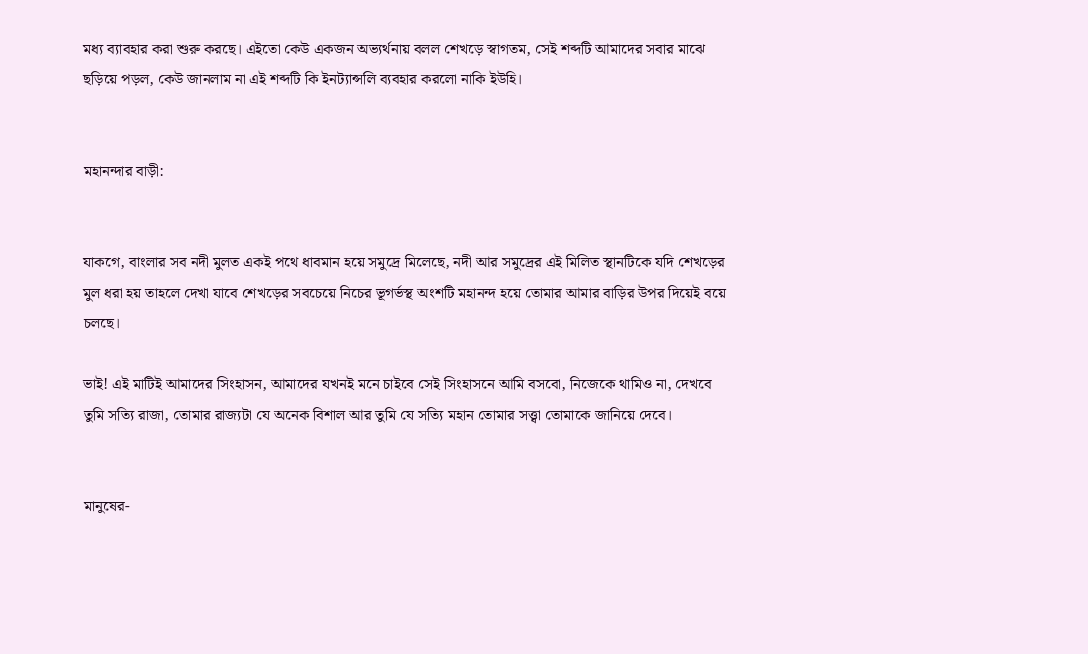মধ্য ব্যাবহার করা শুরু করছে। এইতো কেউ একজন অভ্যর্থনায় বলল শেখড়ে স্বাগতম, সেই শব্দটি আমাদের সবার মাঝে ছড়িয়ে পড়ল, কেউ জানলাম না এই শব্দটি কি ইনট্যান্সলি ব্যবহার করলো নাকি ইউহি।


মহানন্দার বাড়ী:


যাকগে, বাংলার সব নদী মুলত একই পথে ধাবমান হয়ে সমুদ্রে মিলেছে, নদী আর সমুদ্রের এই মিলিত স্থানটিকে যদি শেখড়ের মুল ধরা হয় তাহলে দেখা যাবে শেখড়ের সবচেয়ে নিচের ভূগর্ভস্থ অংশটি মহানন্দ হয়ে তোমার আমার বাড়ির উপর দিয়েই বয়ে চলছে।

ভাই! এই মাটিই আমাদের সিংহাসন, আমাদের যখনই মনে চাইবে সেই সিংহাসনে আমি বসবো, নিজেকে থামিও না, দেখবে তুমি সত্যি রাজা, তোমার রাজ্যটা যে অনেক বিশাল আর তুমি যে সত্যি মহান তোমার সত্ত্বা তোমাকে জানিয়ে দেবে।


মানুষের-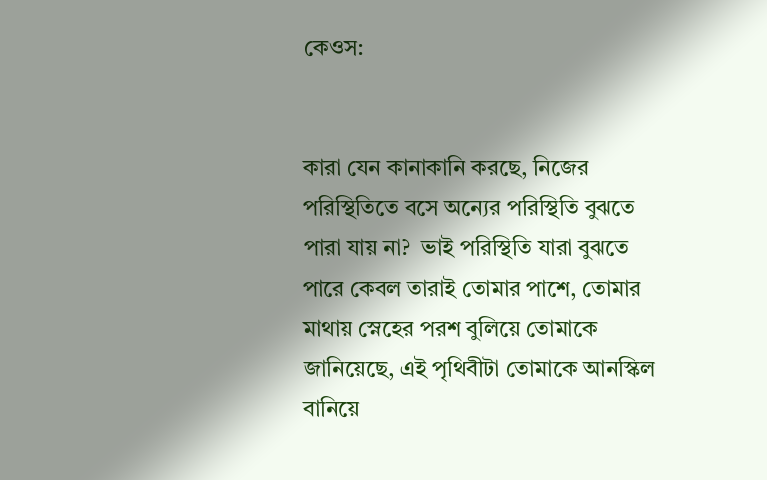কেওস:


কারা যেন কানাকানি করছে, নিজের পরিস্থিতিতে বসে অন্যের পরিস্থিতি বুঝতে পারা যায় না?  ভাই পরিস্থিতি যারা বুঝতে পারে কেবল তারাই তোমার পাশে, তোমার মাথায় স্নেহের পরশ বুলিয়ে তোমাকে জানিয়েছে, এই পৃথিবীটা তোমাকে আনস্কিল বানিয়ে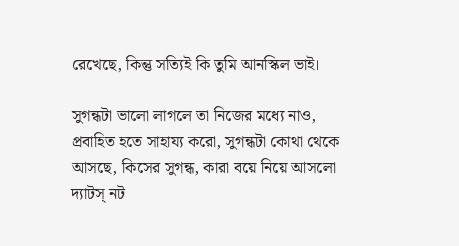রেখেছে, কিন্তু সত্যিই কি তুমি আনস্কিল ভাই।

সুগন্ধটা ভালো লাগলে তা নিজের মধ্যে নাও, প্রবাহিত হতে সাহায্য করো, সুগন্ধটা কোথা থেকে আসছে, কিসের সুগন্ধ, কারা বয়ে নিয়ে আসলো দ্যাটস্ নট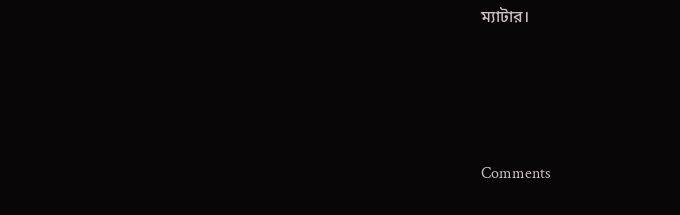ম্যাটার।





Comments